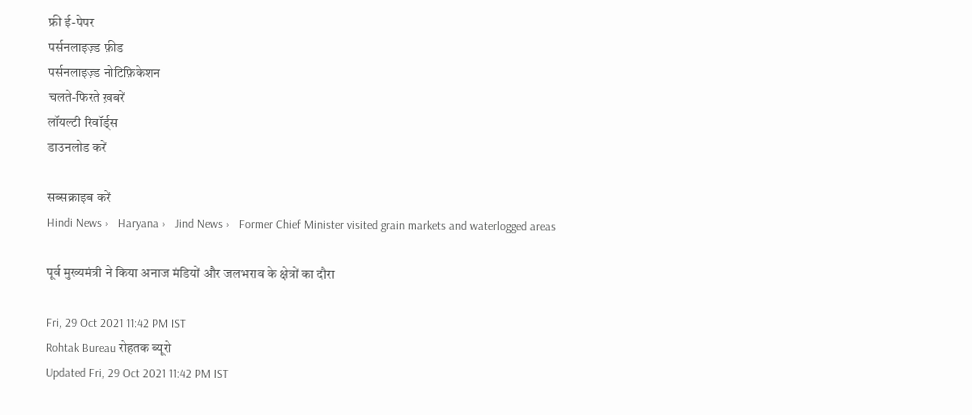फ्री ई-पेपर
पर्सनलाइज़्ड फ़ीड
पर्सनलाइज़्ड नोटिफ़िकेशन
चलते-फिरते ख़बरें
लॉयल्टी रिवॉर्ड्स
डाउनलोड करें

सब्सक्राइब करें
Hindi News ›   Haryana ›   Jind News ›   Former Chief Minister visited grain markets and waterlogged areas

पूर्व मुख्यमंत्री ने किया अनाज मंडियों और जलभराव के क्षेत्रों का दौरा

Fri, 29 Oct 2021 11:42 PM IST
Rohtak Bureau रोहतक ब्यूरो
Updated Fri, 29 Oct 2021 11:42 PM IST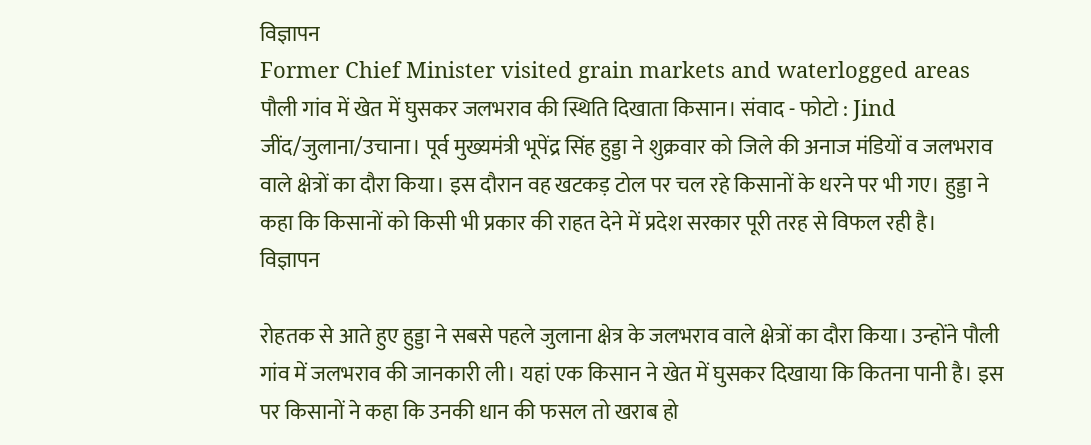विज्ञापन
Former Chief Minister visited grain markets and waterlogged areas
पौली गांव में खेत में घुसकर जलभराव की स्थिति दिखाता किसान। संवाद - फोटो : Jind
जींद/जुलाना/उचाना। पूर्व मुख्यमंत्री भूपेंद्र सिंह हुड्डा ने शुक्रवार को जिले की अनाज मंडियों व जलभराव वाले क्षेत्रों का दौरा किया। इस दौरान वह खटकड़ टोल पर चल रहे किसानों के धरने पर भी गए। हुड्डा ने कहा कि किसानों को किसी भी प्रकार की राहत देने में प्रदेश सरकार पूरी तरह से विफल रही है।
विज्ञापन

रोहतक से आते हुए हुड्डा ने सबसे पहले जुलाना क्षेत्र के जलभराव वाले क्षेत्रों का दौरा किया। उन्होंने पौली गांव में जलभराव की जानकारी ली। यहां एक किसान ने खेत में घुसकर दिखाया कि कितना पानी है। इस पर किसानों ने कहा कि उनकी धान की फसल तो खराब हो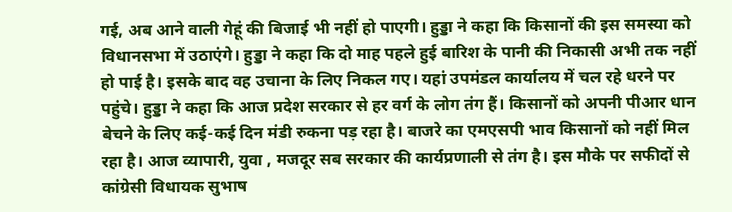गई, अब आने वाली गेहूं की बिजाई भी नहीं हो पाएगी। हुड्डा ने कहा कि किसानों की इस समस्या को विधानसभा में उठाएंगे। हुड्डा ने कहा कि दो माह पहले हुई बारिश के पानी की निकासी अभी तक नहीं हो पाई है। इसके बाद वह उचाना के लिए निकल गए। यहां उपमंडल कार्यालय में चल रहे धरने पर पहुंचे। हुड्डा ने कहा कि आज प्रदेश सरकार से हर वर्ग के लोग तंग हैं। किसानों को अपनी पीआर धान बेचने के लिए कई-कई दिन मंडी रुकना पड़ रहा है। बाजरे का एमएसपी भाव किसानों को नहीं मिल रहा है। आज व्यापारी, युवा , मजदूर सब सरकार की कार्यप्रणाली से तंग है। इस मौके पर सफीदों से कांग्रेसी विधायक सुभाष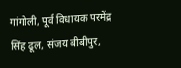गांगोली, पूर्व विधायक परमेंद्र सिंह ढूल, संजय बीबीपुर,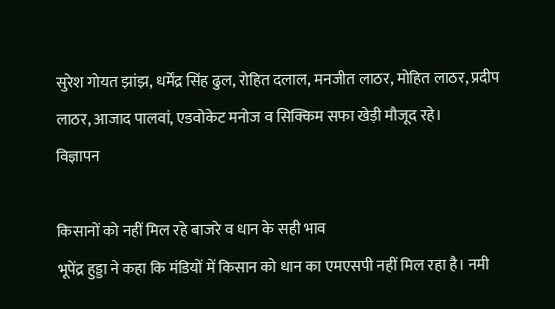सुरेश गोयत झांझ, धर्मेंद्र सिंह ढुल, रोहित दलाल, मनजीत लाठर, मोहित लाठर, प्रदीप लाठर, आजाद पालवां, एडवोकेट मनोज व सिक्किम सफा खेड़ी मौजूद रहे।
विज्ञापन

किसानों को नहीं मिल रहे बाजरे व धान के सही भाव
भूपेंद्र हुड्डा ने कहा कि मंडियों में किसान को धान का एमएसपी नहीं मिल रहा है। नमी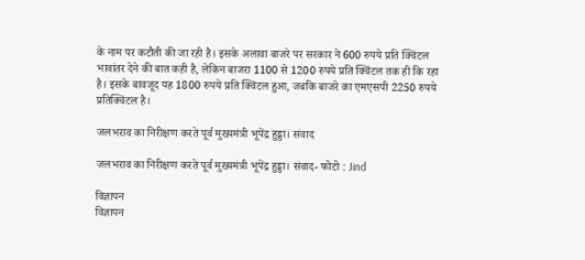के नाम पर कटौती की जा रही है। इसके अलावा बाजरे पर सरकार ने 600 रुपये प्रति क्विंटल भावांतर देने की बात कही है, लेकिन बाजरा 1100 से 1200 रुपये प्रति क्विंटल तक ही कि रहा है। इसके बावजूद यह 1800 रुपये प्रति क्विंटल हुआ, जबकि बाजरे का एमएसपी 2250 रुपये प्रतिक्विंटल है।

जलभराव का निरीक्षण करते पूर्व मुख्यमंत्री भूपेंद्र हुड्डा। संवाद

जलभराव का निरीक्षण करते पूर्व मुख्यमंत्री भूपेंद्र हुड्डा। संवाद- फोटो : Jind

विज्ञापन
विज्ञापन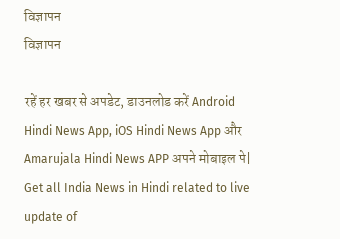विज्ञापन
विज्ञापन

रहें हर खबर से अपडेट, डाउनलोड करें Android Hindi News App, iOS Hindi News App और Amarujala Hindi News APP अपने मोबाइल पे|
Get all India News in Hindi related to live update of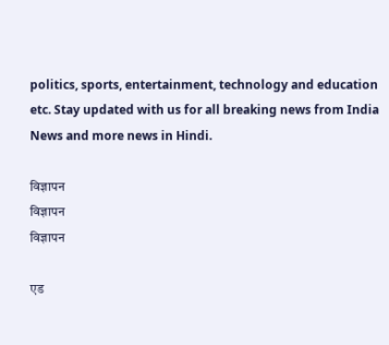politics, sports, entertainment, technology and education etc. Stay updated with us for all breaking news from India News and more news in Hindi.

विज्ञापन
विज्ञापन
विज्ञापन

एड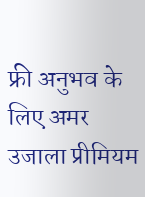फ्री अनुभव के लिए अमर उजाला प्रीमियम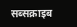सब्सक्राइब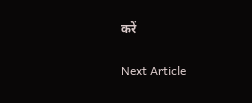करें

Next Article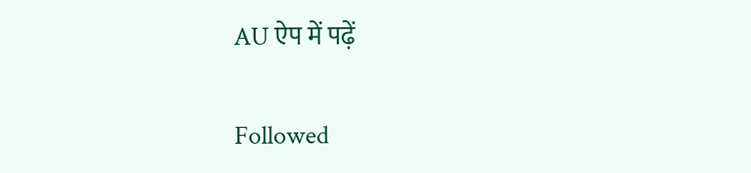AU ऐप में पढ़ें

Followed